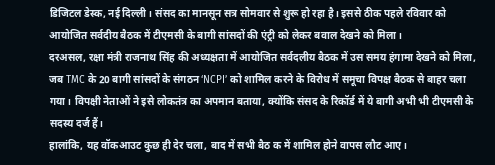डिजिटल डेस्क, नई दिल्ली। संसद का मानसून सत्र सोमवार से शुरू हो रहा है। इससे ठीक पहले रविवार को आयोजित सर्वदीय बैठक में टीएमसी के बागी सांसदों की एंट्री को लेकर बवाल देखने को मिला।
दरअसल, रक्षा मंत्री राजनाथ सिंह की अध्यक्षता में आयोजित सर्वदलीय बैठक में उस समय हंगामा देखने को मिला, जब TMC के 20 बागी सांसदों के संगठन ‘NCPI’ को शामिल करने के विरोध में समूचा विपक्ष बैठक से बाहर चला गया। विपक्षी नेताओं ने इसे लोकतंत्र का अपमान बताया, क्योंकि संसद के रिकॉर्ड में ये बागी अभी भी टीएमसी के सदस्य दर्ज हैं।
हालांकि, यह वॉकआउट कुछ ही देर चला, बाद में सभी बैठ क में शामिल होने वापस लौट आए।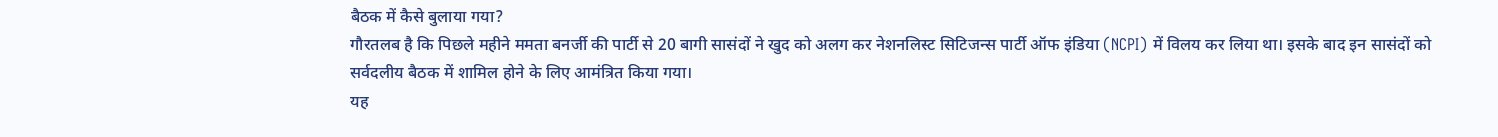बैठक में कैसे बुलाया गया?
गौरतलब है कि पिछले महीने ममता बनर्जी की पार्टी से 20 बागी सासंदों ने खुद को अलग कर नेशनलिस्ट सिटिजन्स पार्टी ऑफ इंडिया (NCPI) में विलय कर लिया था। इसके बाद इन सासंदों को सर्वदलीय बैठक में शामिल होने के लिए आमंत्रित किया गया।
यह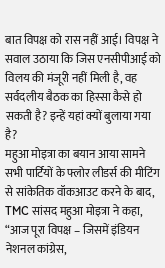बात विपक्ष को रास नहीं आई। विपक्ष ने सवाल उठाया कि जिस एनसीपीआई को विलय की मंजूरी नहीं मिली है, वह सर्वदलीय बैठक का हिस्सा कैसे हो सकती है? इन्हें यहां क्यों बुलाया गया है?
महुआ मोइत्रा का बयान आया सामने
सभी पार्टियों के फ्लोर लीडर्स की मीटिंग से सांकेतिक वॉकआउट करने के बाद, TMC सांसद महुआ मोइत्रा ने कहा, “आज पूरा विपक्ष – जिसमें इंडियन नेशनल कांग्रेस,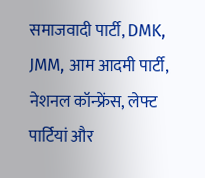समाजवादी पार्टी, DMK, JMM, आम आदमी पार्टी, नेशनल कॉन्फ्रेंस, लेफ्ट पार्टियां और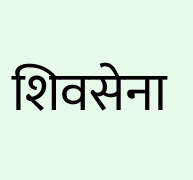शिवसेना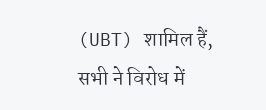(UBT) शामिल हैं, सभी ने विरोध में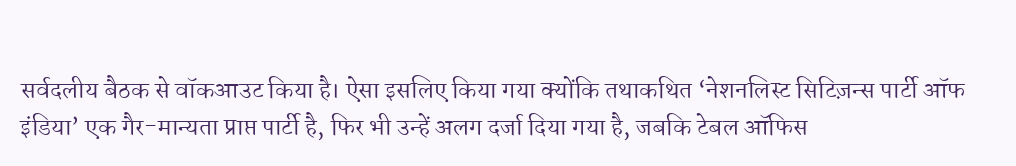सर्वदलीय बैठक से वॉकआउट किया है। ऐसा इसलिए किया गया क्योंकि तथाकथित ‘नेशनलिस्ट सिटिज़न्स पार्टी ऑफ इंडिया’ एक गैर-मान्यता प्राप्त पार्टी है, फिर भी उन्हें अलग दर्जा दिया गया है, जबकि टेबल ऑफिस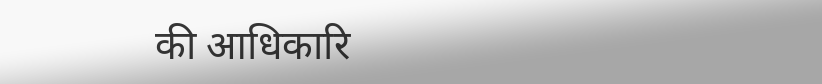की आधिकारि